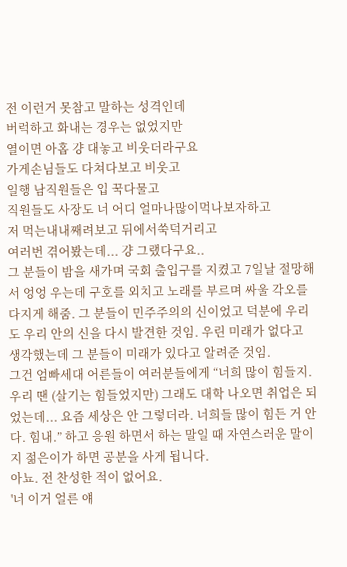전 이런거 못참고 말하는 성격인데
버럭하고 화내는 경우는 없었지만
열이면 아홉 걍 대놓고 비웃더라구요
가게손님들도 다쳐다보고 비웃고
일행 남직원들은 입 꾹다물고
직원들도 사장도 너 어디 얼마나많이먹나보자하고
저 먹는내내째려보고 뒤에서쑥덕거리고
여러번 겪어봤는데... 걍 그랬다구요..
그 분들이 밤을 새가며 국회 출입구를 지켰고 7일날 절망해서 엉엉 우는데 구호를 외치고 노래를 부르며 싸울 각오를 다지게 해줌. 그 분들이 민주주의의 신이었고 덕분에 우리도 우리 안의 신을 다시 발견한 것임. 우린 미래가 없다고 생각했는데 그 분들이 미래가 있다고 알려준 것임.
그건 엄빠세대 어른들이 여러분들에게 “너희 많이 힘들지. 우리 땐 (살기는 힘들었지만) 그래도 대학 나오면 취업은 되었는데... 요즘 세상은 안 그렇더라. 너희들 많이 힘든 거 안다. 힘내.” 하고 응원 하면서 하는 말일 때 자연스러운 말이지 젊은이가 하면 공분을 사게 됩니다.
아뇨. 전 찬성한 적이 없어요.
'너 이거 얼른 얘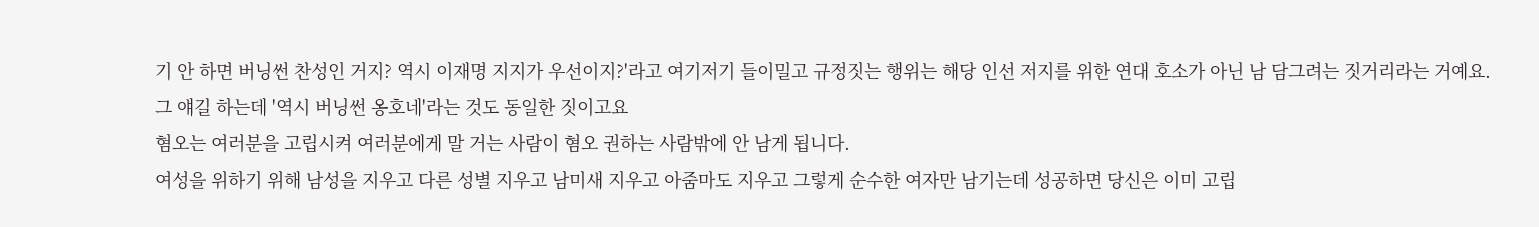기 안 하면 버닝썬 찬성인 거지? 역시 이재명 지지가 우선이지?'라고 여기저기 들이밀고 규정짓는 행위는 해당 인선 저지를 위한 연대 호소가 아닌 남 담그려는 짓거리라는 거예요.
그 얘길 하는데 '역시 버닝썬 옹호네'라는 것도 동일한 짓이고요
혐오는 여러분을 고립시켜 여러분에게 말 거는 사람이 혐오 권하는 사람밖에 안 남게 됩니다.
여성을 위하기 위해 남성을 지우고 다른 성별 지우고 남미새 지우고 아줌마도 지우고 그렇게 순수한 여자만 남기는데 성공하면 당신은 이미 고립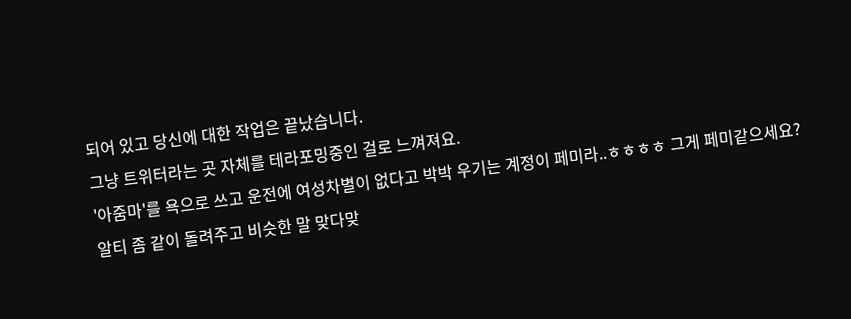되어 있고 당신에 대한 작업은 끝났습니다.
그냥 트위터라는 곳 자체를 테라포밍중인 걸로 느껴져요.
'아줌마'를 욕으로 쓰고 운전에 여성차별이 없다고 박박 우기는 계정이 페미라..ㅎㅎㅎㅎ 그게 페미같으세요?
알티 좀 같이 돌려주고 비슷한 말 맞다맞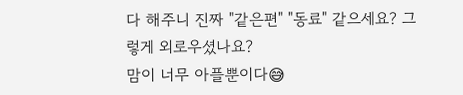다 해주니 진짜 "같은편" "동료" 같으세요? 그렇게 외로우셨나요?
맘이 너무 아플뿐이다😅